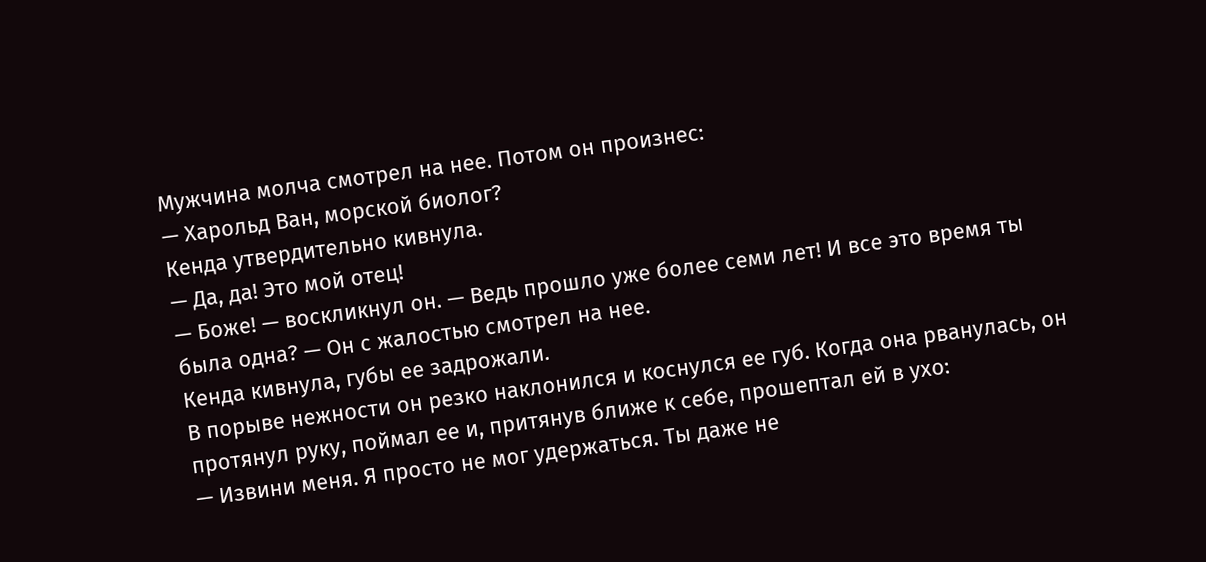Мужчина молча смотрел на нее. Потом он произнес:
— Харольд Ван, морской биолог?
Кенда утвердительно кивнула.
— Да, да! Это мой отец!
— Боже! — воскликнул он. — Ведь прошло уже более семи лет! И все это время ты была одна? — Он с жалостью смотрел на нее.
Кенда кивнула, губы ее задрожали.
В порыве нежности он резко наклонился и коснулся ее губ. Когда она рванулась, он протянул руку, поймал ее и, притянув ближе к себе, прошептал ей в ухо:
— Извини меня. Я просто не мог удержаться. Ты даже не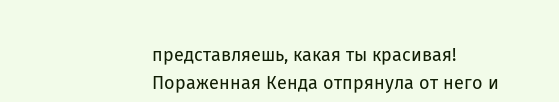представляешь, какая ты красивая!
Пораженная Кенда отпрянула от него и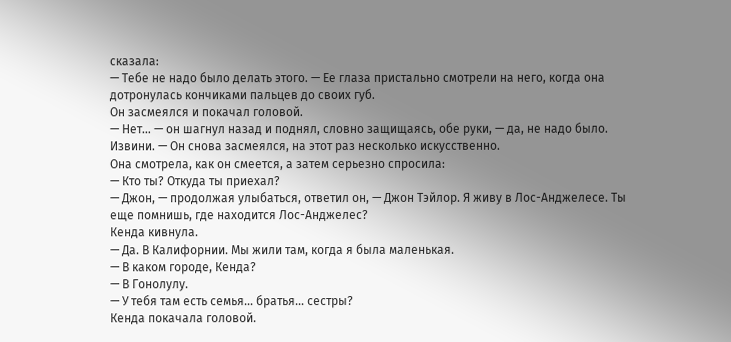сказала:
— Тебе не надо было делать этого. — Ее глаза пристально смотрели на него, когда она дотронулась кончиками пальцев до своих губ.
Он засмеялся и покачал головой.
— Нет… — он шагнул назад и поднял, словно защищаясь, обе руки, — да, не надо было. Извини. — Он снова засмеялся, на этот раз несколько искусственно.
Она смотрела, как он смеется, а затем серьезно спросила:
— Кто ты? Откуда ты приехал?
— Джон, — продолжая улыбаться, ответил он, — Джон Тэйлор. Я живу в Лос-Анджелесе. Ты еще помнишь, где находится Лос-Анджелес?
Кенда кивнула.
— Да. В Калифорнии. Мы жили там, когда я была маленькая.
— В каком городе, Кенда?
— В Гонолулу.
— У тебя там есть семья… братья… сестры?
Кенда покачала головой.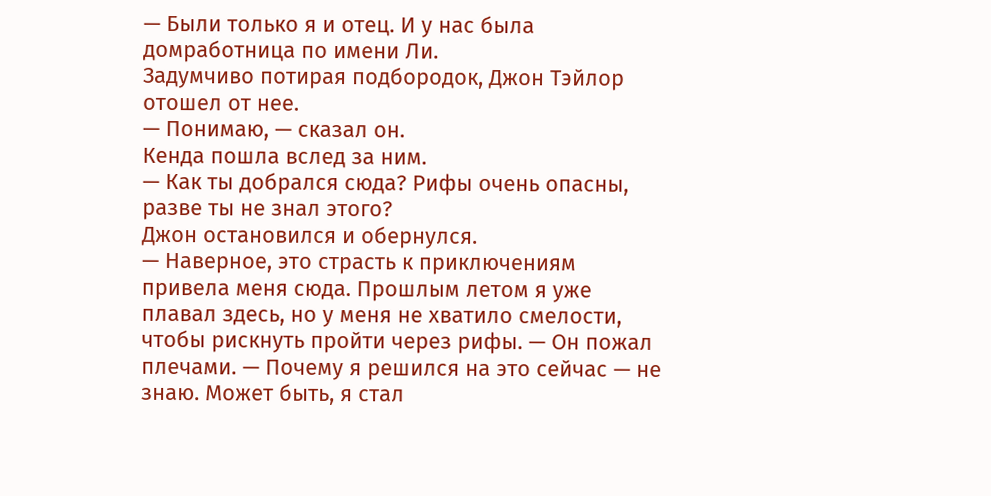— Были только я и отец. И у нас была домработница по имени Ли.
Задумчиво потирая подбородок, Джон Тэйлор отошел от нее.
— Понимаю, — сказал он.
Кенда пошла вслед за ним.
— Как ты добрался сюда? Рифы очень опасны, разве ты не знал этого?
Джон остановился и обернулся.
— Наверное, это страсть к приключениям привела меня сюда. Прошлым летом я уже плавал здесь, но у меня не хватило смелости, чтобы рискнуть пройти через рифы. — Он пожал плечами. — Почему я решился на это сейчас — не знаю. Может быть, я стал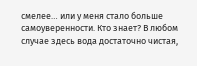смелее… или у меня стало больше самоуверенности. Кто знает? В любом случае здесь вода достаточно чистая,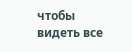чтобы видеть все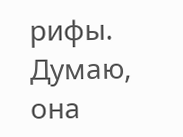рифы. Думаю, она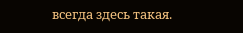всегда здесь такая.